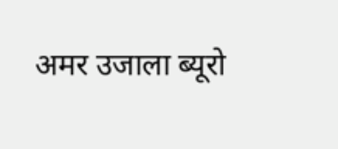अमर उजाला ब्यूरो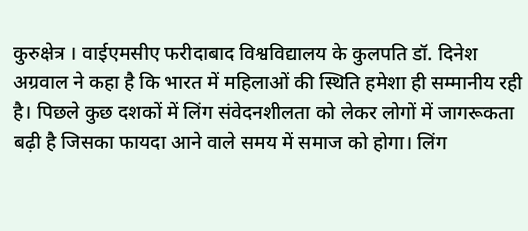कुरुक्षेत्र । वाईएमसीए फरीदाबाद विश्वविद्यालय के कुलपति डॉ. दिनेश अग्रवाल ने कहा है कि भारत में महिलाओं की स्थिति हमेशा ही सम्मानीय रही है। पिछले कुछ दशकों में लिंग संवेदनशीलता को लेकर लोगों में जागरूकता बढ़ी है जिसका फायदा आने वाले समय में समाज को होगा। लिंग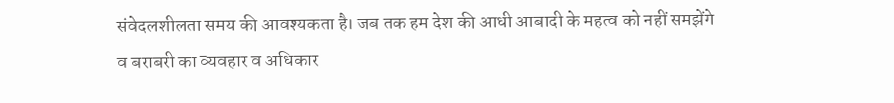संवेदलशीलता समय की आवश्यकता है। जब तक हम देश की आधी आबादी के महत्व को नहीं समझेंगे व बराबरी का व्यवहार व अधिकार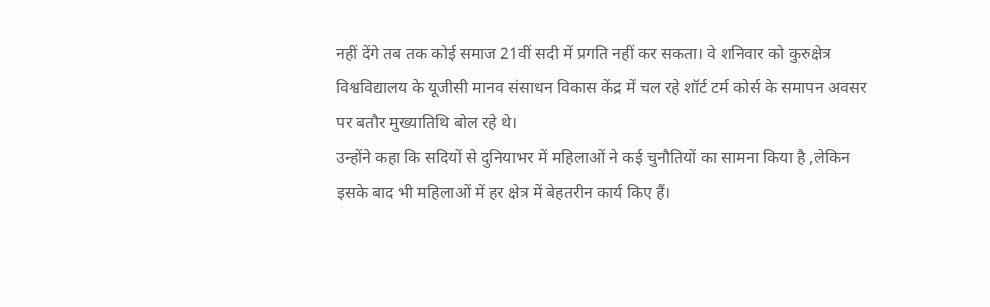नहीं देंगे तब तक कोई समाज 21वीं सदी में प्रगति नहीं कर सकता। वे शनिवार को कुरुक्षेत्र विश्वविद्यालय के यूजीसी मानव संसाधन विकास केंद्र में चल रहे शॉर्ट टर्म कोर्स के समापन अवसर पर बतौर मुख्यातिथि बोल रहे थे।
उन्होंने कहा कि सदियों से दुनियाभर में महिलाओं ने कई चुनौतियों का सामना किया है ,लेकिन इसके बाद भी महिलाओं में हर क्षेत्र में बेहतरीन कार्य किए हैं।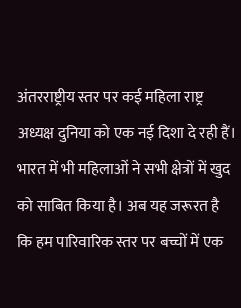अंतरराष्ट्रीय स्तर पर कई महिला राष्ट्र अध्यक्ष दुनिया को एक नई दिशा दे रही हैं। भारत में भी महिलाओं ने सभी क्षेत्रों में खुद को साबित किया है। अब यह जरूरत है कि हम पारिवारिक स्तर पर बच्चों में एक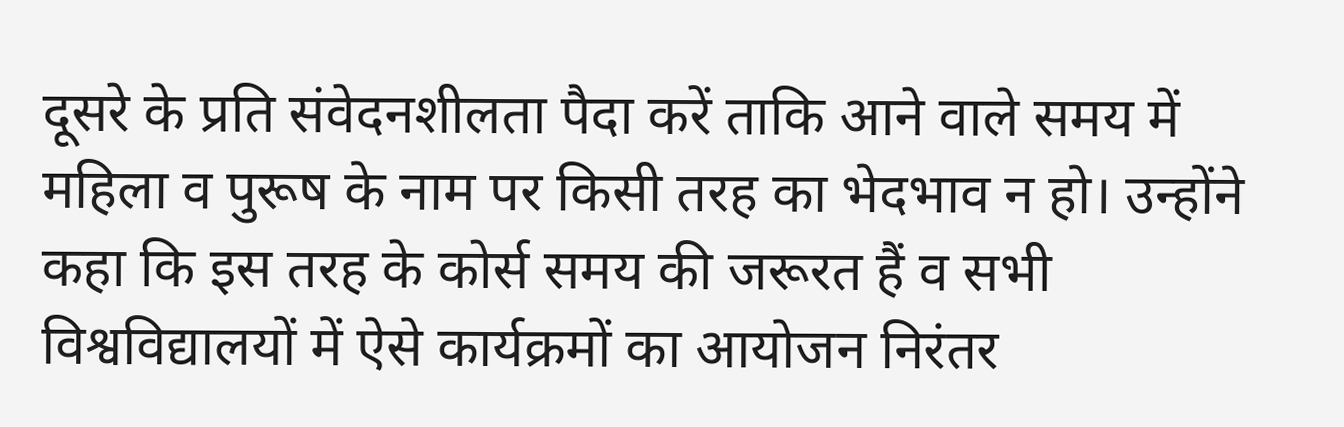दूसरे के प्रति संवेदनशीलता पैदा करें ताकि आने वाले समय में महिला व पुरूष के नाम पर किसी तरह का भेदभाव न हो। उन्होंने कहा कि इस तरह के कोर्स समय की जरूरत हैं व सभी विश्वविद्यालयों में ऐसे कार्यक्रमों का आयोजन निरंतर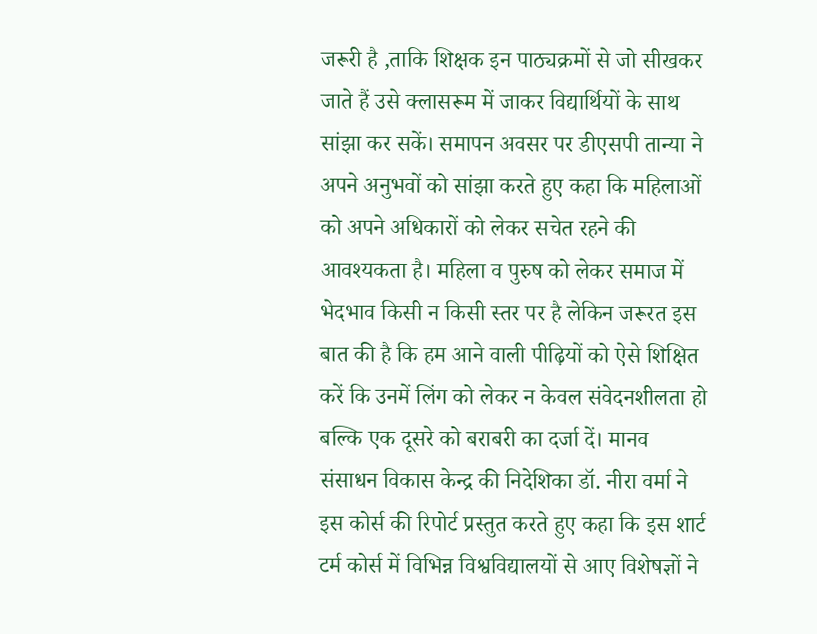जरूरी है ,ताकि शिक्षक इन पाठ्यक्रमों से जो सीखकर जाते हैं उसे क्लासरूम में जाकर विद्यार्थियों के साथ सांझा कर सकें। समापन अवसर पर डीएसपी तान्या ने अपने अनुभवों को सांझा करते हुए कहा कि महिलाओं को अपने अधिकारों को लेकर सचेत रहने की आवश्यकता है। महिला व पुरुष को लेकर समाज में भेदभाव किसी न किसी स्तर पर है लेकिन जरूरत इस बात की है कि हम आने वाली पीढ़ियों को ऐसे शिक्षित करें कि उनमें लिंग को लेकर न केवल संवेदनशीलता हो बल्कि एक दूसरे को बराबरी का दर्जा दें। मानव संसाधन विकास केन्द्र की निदेशिका डॉ. नीरा वर्मा ने इस कोर्स की रिपोर्ट प्रस्तुत करते हुए कहा कि इस शार्ट टर्म कोर्स में विभिन्न विश्वविद्यालयों से आए विशेषज्ञों ने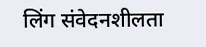लिंग संवेदनशीलता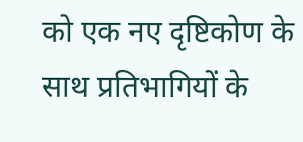को एक नए दृष्टिकोण के साथ प्रतिभागियों के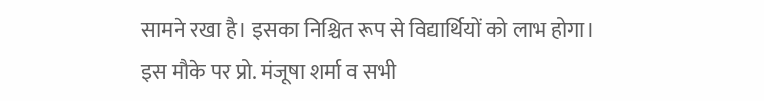सामने रखा है। इसका निश्चित रूप से विद्यार्थियों को लाभ होगा। इस मौके पर प्रो. मंजूषा शर्मा व सभी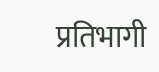प्रतिभागी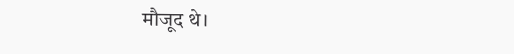मौजूद थे।